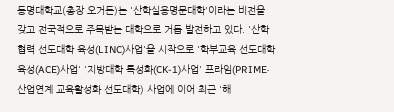동명대학교(총장 오거돈)는 '산학실용명문대학'이라는 비전을 갖고 전국적으로 주목받는 대학으로 거듭 발전하고 있다. '산학협력 선도대학 육성(LINC)사업'을 시작으로 '학부교육 선도대학 육성(ACE)사업' '지방대학 특성화(CK-1)사업' 프라임(PRIME·산업연계 교육활성화 선도대학) 사업에 이어 최근 '해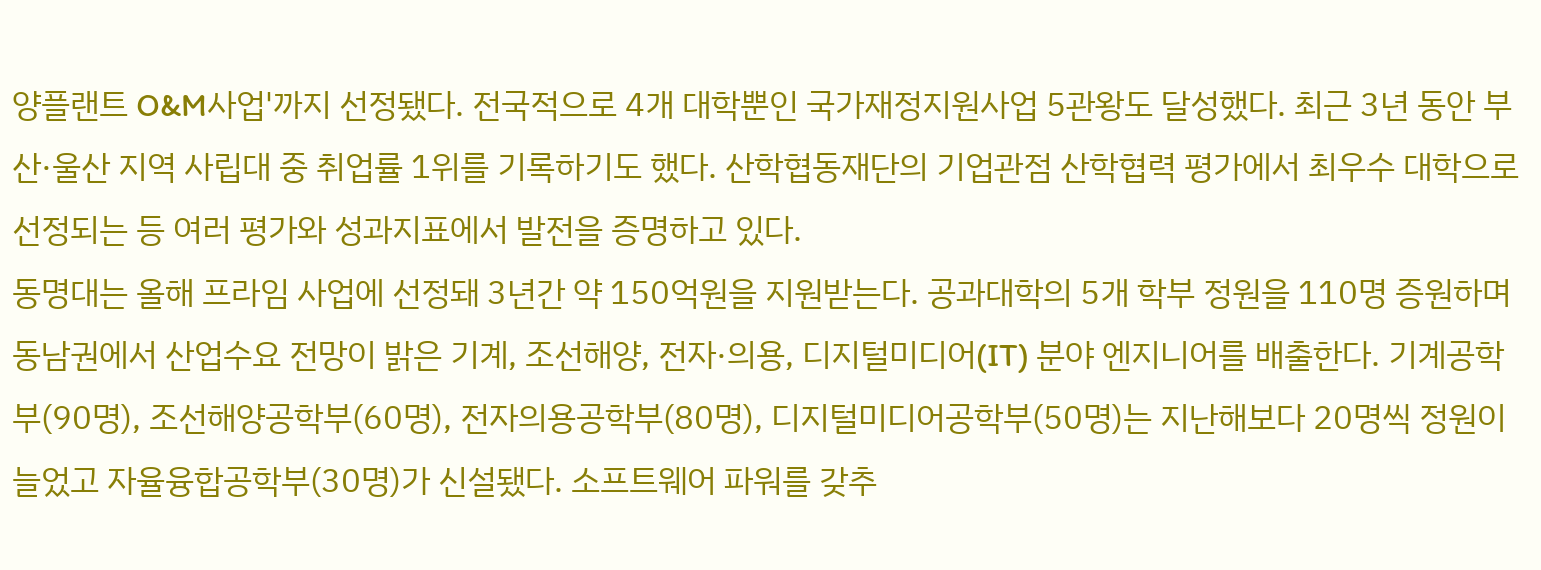양플랜트 O&M사업'까지 선정됐다. 전국적으로 4개 대학뿐인 국가재정지원사업 5관왕도 달성했다. 최근 3년 동안 부산·울산 지역 사립대 중 취업률 1위를 기록하기도 했다. 산학협동재단의 기업관점 산학협력 평가에서 최우수 대학으로 선정되는 등 여러 평가와 성과지표에서 발전을 증명하고 있다.
동명대는 올해 프라임 사업에 선정돼 3년간 약 150억원을 지원받는다. 공과대학의 5개 학부 정원을 110명 증원하며 동남권에서 산업수요 전망이 밝은 기계, 조선해양, 전자·의용, 디지털미디어(IT) 분야 엔지니어를 배출한다. 기계공학부(90명), 조선해양공학부(60명), 전자의용공학부(80명), 디지털미디어공학부(50명)는 지난해보다 20명씩 정원이 늘었고 자율융합공학부(30명)가 신설됐다. 소프트웨어 파워를 갖추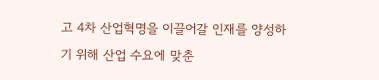고 4차 산업혁명을 이끌어갈 인재를 양성하기 위해 산업 수요에 맞춘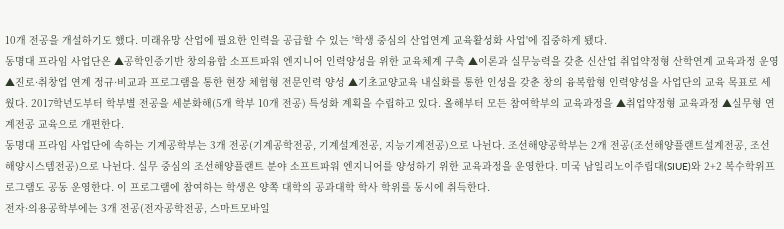10개 전공을 개설하기도 했다. 미래유망 산업에 필요한 인력을 공급할 수 있는 '학생 중심의 산업연계 교육활성화 사업'에 집중하게 됐다.
동명대 프라임 사업단은 ▲공학인증기반 창의융합 소프트파워 엔지니어 인력양성을 위한 교육체계 구축 ▲이론과 실무능력을 갖춘 신산업 취업약정형 산학연계 교육과정 운영 ▲진로·취창업 연계 정규·비교과 프로그램을 통한 현장 체험형 전문인력 양성 ▲기초교양교육 내실화를 통한 인성을 갖춘 창의 융복합형 인력양성을 사업단의 교육 목표로 세웠다. 2017학년도부터 학부별 전공을 세분화해(5개 학부 10개 전공) 특성화 계획을 수립하고 있다. 올해부터 모든 참여학부의 교육과정을 ▲취업약정형 교육과정 ▲실무형 연계전공 교육으로 개편한다.
동명대 프라임 사업단에 속하는 기계공학부는 3개 전공(기계공학전공, 기계설계전공, 지능기계전공)으로 나뉜다. 조선해양공학부는 2개 전공(조선해양플랜트설계전공, 조선해양시스템전공)으로 나뉜다. 실무 중심의 조선해양플랜트 분야 소프트파워 엔지니어를 양성하기 위한 교육과정을 운영한다. 미국 남일리노이주립대(SIUE)와 2+2 복수학위프로그램도 공동 운영한다. 이 프로그램에 참여하는 학생은 양쪽 대학의 공과대학 학사 학위를 동시에 취득한다.
전자·의용공학부에는 3개 전공(전자공학전공, 스마트모바일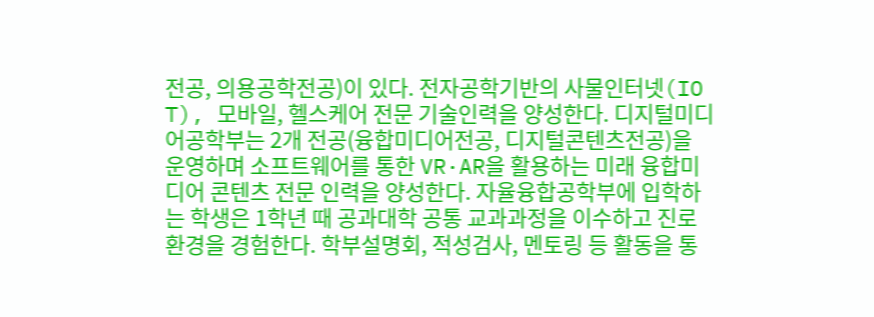전공, 의용공학전공)이 있다. 전자공학기반의 사물인터넷(IO T), 모바일, 헬스케어 전문 기술인력을 양성한다. 디지털미디어공학부는 2개 전공(융합미디어전공, 디지털콘텐츠전공)을 운영하며 소프트웨어를 통한 VR·AR을 활용하는 미래 융합미디어 콘텐츠 전문 인력을 양성한다. 자율융합공학부에 입학하는 학생은 1학년 때 공과대학 공통 교과과정을 이수하고 진로 환경을 경험한다. 학부설명회, 적성검사, 멘토링 등 활동을 통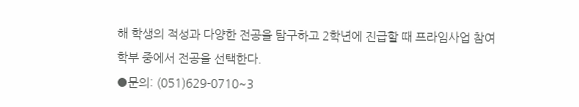해 학생의 적성과 다양한 전공을 탐구하고 2학년에 진급할 때 프라임사업 참여학부 중에서 전공을 선택한다.
●문의: (051)629-0710~3